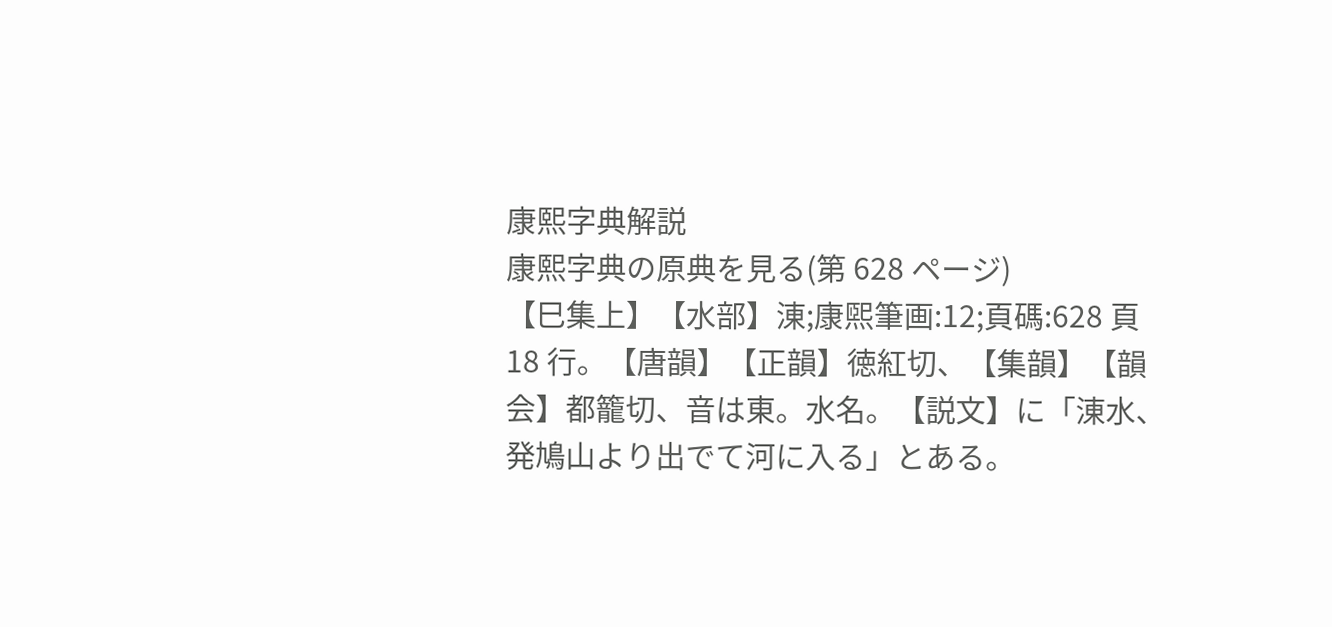康熙字典解説
康熙字典の原典を見る(第 628 ページ)
【巳集上】【水部】涷;康煕筆画:12;頁碼:628 頁 18 行。【唐韻】【正韻】徳紅切、【集韻】【韻会】都籠切、音は東。水名。【説文】に「涷水、発鳩山より出でて河に入る」とある。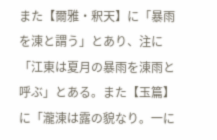また【爾雅・釈天】に「暴雨を涷と謂う」とあり、注に「江東は夏月の暴雨を涷雨と呼ぶ」とある。また【玉篇】に「瀧涷は露の貌なり。一に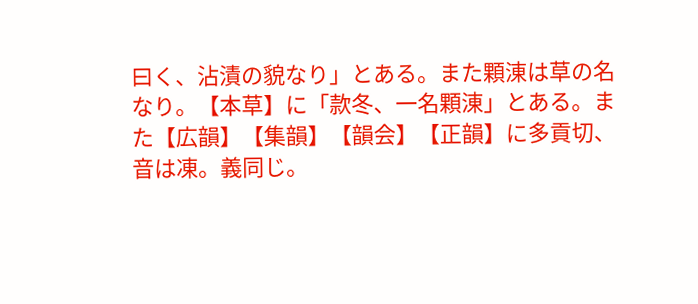曰く、沾漬の貌なり」とある。また顆涷は草の名なり。【本草】に「款冬、一名顆涷」とある。また【広韻】【集韻】【韻会】【正韻】に多貢切、音は凍。義同じ。